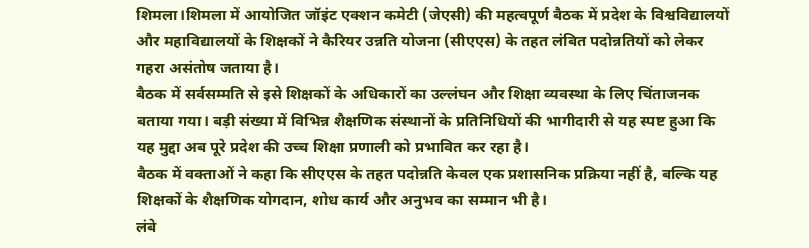शिमला।शिमला में आयोजित जॉइंट एक्शन कमेटी (जेएसी) की महत्वपूर्ण बैठक में प्रदेश के विश्वविद्यालयों और महाविद्यालयों के शिक्षकों ने कैरियर उन्नति योजना (सीएएस) के तहत लंबित पदोन्नतियों को लेकर गहरा असंतोष जताया है।
बैठक में सर्वसम्मति से इसे शिक्षकों के अधिकारों का उल्लंघन और शिक्षा व्यवस्था के लिए चिंताजनक बताया गया। बड़ी संख्या में विभिन्न शैक्षणिक संस्थानों के प्रतिनिधियों की भागीदारी से यह स्पष्ट हुआ कि यह मुद्दा अब पूरे प्रदेश की उच्च शिक्षा प्रणाली को प्रभावित कर रहा है।
बैठक में वक्ताओं ने कहा कि सीएएस के तहत पदोन्नति केवल एक प्रशासनिक प्रक्रिया नहीं है, बल्कि यह शिक्षकों के शैक्षणिक योगदान, शोध कार्य और अनुभव का सम्मान भी है।
लंबे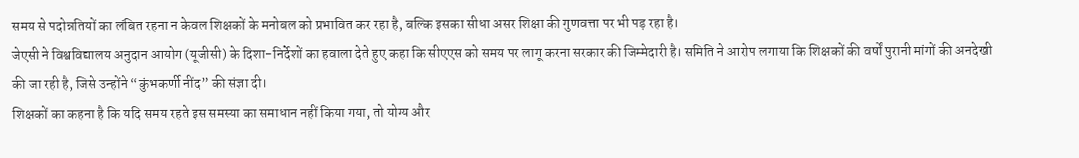समय से पदोन्नतियों का लंबित रहना न केवल शिक्षकों के मनोबल को प्रभावित कर रहा है, बल्कि इसका सीधा असर शिक्षा की गुणवत्ता पर भी पड़ रहा है।
जेएसी ने विश्वविद्यालय अनुदान आयोग (यूजीसी) के दिशा-निर्देशों का हवाला देते हुए कहा कि सीएएस को समय पर लागू करना सरकार की जिम्मेदारी है। समिति ने आरोप लगाया कि शिक्षकों की वर्षों पुरानी मांगों की अनदेखी की जा रही है, जिसे उन्होंने “कुंभकर्णी नींद” की संज्ञा दी।
शिक्षकों का कहना है कि यदि समय रहते इस समस्या का समाधान नहीं किया गया, तो योग्य और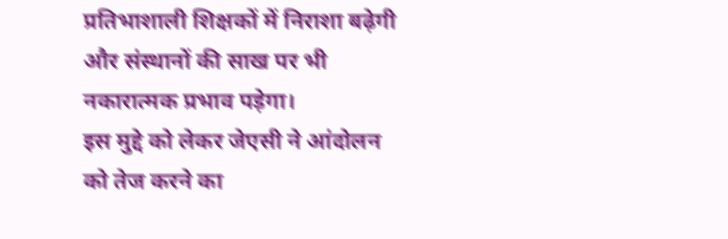प्रतिभाशाली शिक्षकों में निराशा बढ़ेगी और संस्थानों की साख पर भी नकारात्मक प्रभाव पड़ेगा।
इस मुद्दे को लेकर जेएसी ने आंदोलन को तेज करने का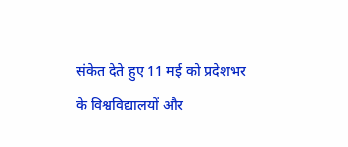संकेत देते हुए 11 मई को प्रदेशभर के विश्वविद्यालयों और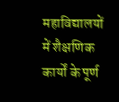महाविद्यालयों में शैक्षणिक कार्यों के पूर्ण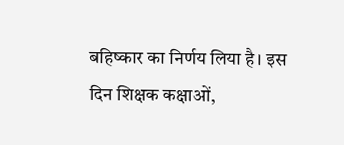बहिष्कार का निर्णय लिया है। इस दिन शिक्षक कक्षाओं,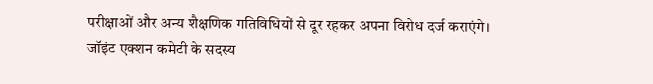परीक्षाओं और अन्य शैक्षणिक गतिविधियों से दूर रहकर अपना विरोध दर्ज कराएंगे।
जॉइंट एक्शन कमेटी के सदस्य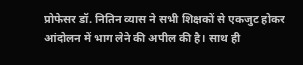प्रोफेसर डॉ. नितिन व्यास ने सभी शिक्षकों से एकजुट होकर आंदोलन में भाग लेने की अपील की है। साथ ही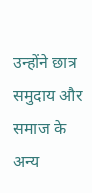उन्होंने छात्र समुदाय और समाज के अन्य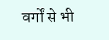वर्गों से भी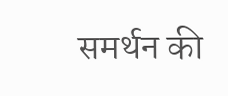समर्थन की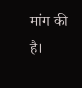मांग की है।